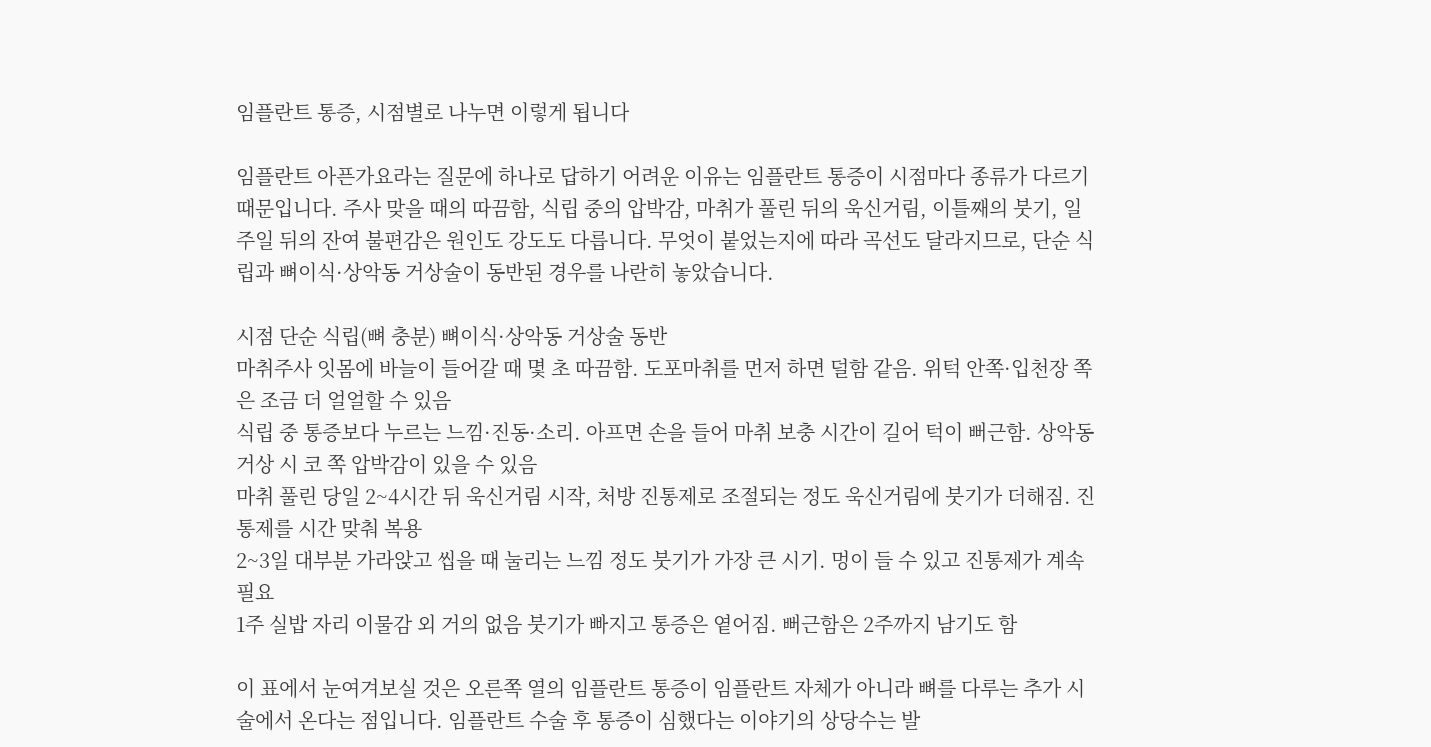임플란트 통증, 시점별로 나누면 이렇게 됩니다

임플란트 아픈가요라는 질문에 하나로 답하기 어려운 이유는 임플란트 통증이 시점마다 종류가 다르기 때문입니다. 주사 맞을 때의 따끔함, 식립 중의 압박감, 마취가 풀린 뒤의 욱신거림, 이틀째의 붓기, 일주일 뒤의 잔여 불편감은 원인도 강도도 다릅니다. 무엇이 붙었는지에 따라 곡선도 달라지므로, 단순 식립과 뼈이식·상악동 거상술이 동반된 경우를 나란히 놓았습니다.

시점 단순 식립(뼈 충분) 뼈이식·상악동 거상술 동반
마취주사 잇몸에 바늘이 들어갈 때 몇 초 따끔함. 도포마취를 먼저 하면 덜함 같음. 위턱 안쪽·입천장 쪽은 조금 더 얼얼할 수 있음
식립 중 통증보다 누르는 느낌·진동·소리. 아프면 손을 들어 마취 보충 시간이 길어 턱이 뻐근함. 상악동 거상 시 코 쪽 압박감이 있을 수 있음
마취 풀린 당일 2~4시간 뒤 욱신거림 시작, 처방 진통제로 조절되는 정도 욱신거림에 붓기가 더해짐. 진통제를 시간 맞춰 복용
2~3일 대부분 가라앉고 씹을 때 눌리는 느낌 정도 붓기가 가장 큰 시기. 멍이 들 수 있고 진통제가 계속 필요
1주 실밥 자리 이물감 외 거의 없음 붓기가 빠지고 통증은 옅어짐. 뻐근함은 2주까지 남기도 함

이 표에서 눈여겨보실 것은 오른쪽 열의 임플란트 통증이 임플란트 자체가 아니라 뼈를 다루는 추가 시술에서 온다는 점입니다. 임플란트 수술 후 통증이 심했다는 이야기의 상당수는 발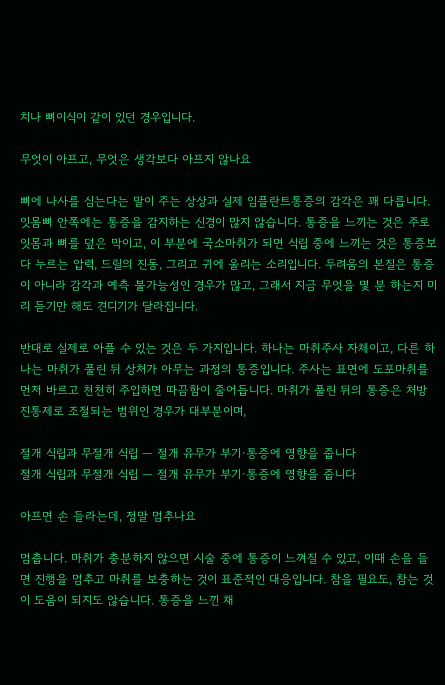치나 뼈이식이 같이 있던 경우입니다.

무엇이 아프고, 무엇은 생각보다 아프지 않나요

뼈에 나사를 심는다는 말이 주는 상상과 실제 임플란트통증의 감각은 꽤 다릅니다. 잇몸뼈 안쪽에는 통증을 감지하는 신경이 많지 않습니다. 통증을 느끼는 것은 주로 잇몸과 뼈를 덮은 막이고, 이 부분에 국소마취가 되면 식립 중에 느끼는 것은 통증보다 누르는 압력, 드릴의 진동, 그리고 귀에 울리는 소리입니다. 두려움의 본질은 통증이 아니라 감각과 예측 불가능성인 경우가 많고, 그래서 지금 무엇을 몇 분 하는지 미리 듣기만 해도 견디기가 달라집니다.

반대로 실제로 아플 수 있는 것은 두 가지입니다. 하나는 마취주사 자체이고, 다른 하나는 마취가 풀린 뒤 상처가 아무는 과정의 통증입니다. 주사는 표면에 도포마취를 먼저 바르고 천천히 주입하면 따끔함이 줄어듭니다. 마취가 풀린 뒤의 통증은 처방 진통제로 조절되는 범위인 경우가 대부분이며,

절개 식립과 무절개 식립 — 절개 유무가 부기·통증에 영향을 줍니다
절개 식립과 무절개 식립 — 절개 유무가 부기·통증에 영향을 줍니다

아프면 손 들라는데, 정말 멈추나요

멈춥니다. 마취가 충분하지 않으면 시술 중에 통증이 느껴질 수 있고, 이때 손을 들면 진행을 멈추고 마취를 보충하는 것이 표준적인 대응입니다. 참을 필요도, 참는 것이 도움이 되지도 않습니다. 통증을 느낀 채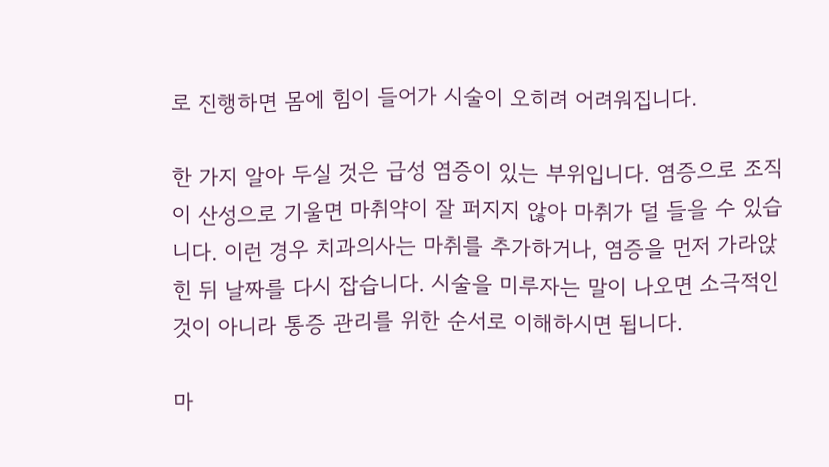로 진행하면 몸에 힘이 들어가 시술이 오히려 어려워집니다.

한 가지 알아 두실 것은 급성 염증이 있는 부위입니다. 염증으로 조직이 산성으로 기울면 마취약이 잘 퍼지지 않아 마취가 덜 들을 수 있습니다. 이런 경우 치과의사는 마취를 추가하거나, 염증을 먼저 가라앉힌 뒤 날짜를 다시 잡습니다. 시술을 미루자는 말이 나오면 소극적인 것이 아니라 통증 관리를 위한 순서로 이해하시면 됩니다.

마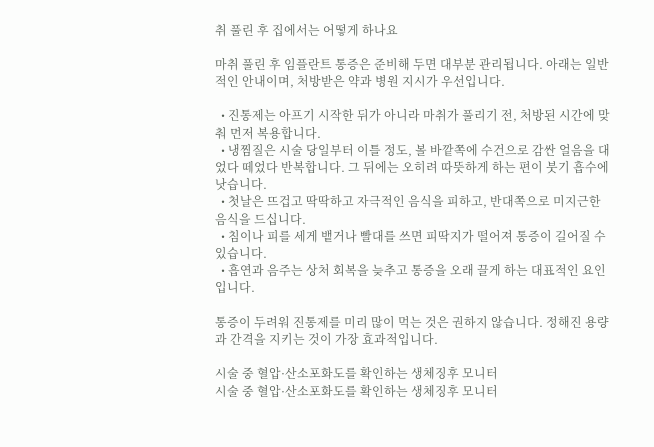취 풀린 후 집에서는 어떻게 하나요

마취 풀린 후 임플란트 통증은 준비해 두면 대부분 관리됩니다. 아래는 일반적인 안내이며, 처방받은 약과 병원 지시가 우선입니다.

  • 진통제는 아프기 시작한 뒤가 아니라 마취가 풀리기 전, 처방된 시간에 맞춰 먼저 복용합니다.
  • 냉찜질은 시술 당일부터 이틀 정도, 볼 바깥쪽에 수건으로 감싼 얼음을 대었다 떼었다 반복합니다. 그 뒤에는 오히려 따뜻하게 하는 편이 붓기 흡수에 낫습니다.
  • 첫날은 뜨겁고 딱딱하고 자극적인 음식을 피하고, 반대쪽으로 미지근한 음식을 드십니다.
  • 침이나 피를 세게 뱉거나 빨대를 쓰면 피딱지가 떨어져 통증이 길어질 수 있습니다.
  • 흡연과 음주는 상처 회복을 늦추고 통증을 오래 끌게 하는 대표적인 요인입니다.

통증이 두려워 진통제를 미리 많이 먹는 것은 권하지 않습니다. 정해진 용량과 간격을 지키는 것이 가장 효과적입니다.

시술 중 혈압·산소포화도를 확인하는 생체징후 모니터
시술 중 혈압·산소포화도를 확인하는 생체징후 모니터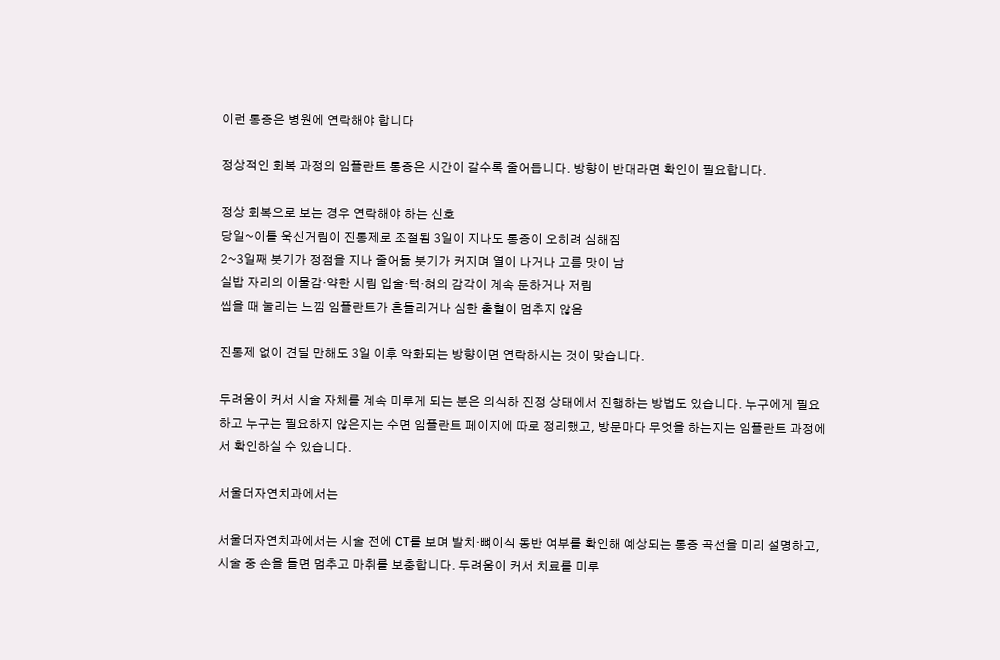이런 통증은 병원에 연락해야 합니다

정상적인 회복 과정의 임플란트 통증은 시간이 갈수록 줄어듭니다. 방향이 반대라면 확인이 필요합니다.

정상 회복으로 보는 경우 연락해야 하는 신호
당일~이틀 욱신거림이 진통제로 조절됨 3일이 지나도 통증이 오히려 심해짐
2~3일째 붓기가 정점을 지나 줄어듦 붓기가 커지며 열이 나거나 고름 맛이 남
실밥 자리의 이물감·약한 시림 입술·턱·혀의 감각이 계속 둔하거나 저림
씹을 때 눌리는 느낌 임플란트가 흔들리거나 심한 출혈이 멈추지 않음

진통제 없이 견딜 만해도 3일 이후 악화되는 방향이면 연락하시는 것이 맞습니다.

두려움이 커서 시술 자체를 계속 미루게 되는 분은 의식하 진정 상태에서 진행하는 방법도 있습니다. 누구에게 필요하고 누구는 필요하지 않은지는 수면 임플란트 페이지에 따로 정리했고, 방문마다 무엇을 하는지는 임플란트 과정에서 확인하실 수 있습니다.

서울더자연치과에서는

서울더자연치과에서는 시술 전에 CT를 보며 발치·뼈이식 동반 여부를 확인해 예상되는 통증 곡선을 미리 설명하고, 시술 중 손을 들면 멈추고 마취를 보충합니다. 두려움이 커서 치료를 미루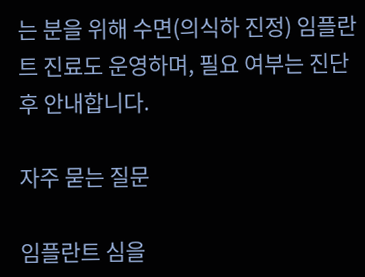는 분을 위해 수면(의식하 진정) 임플란트 진료도 운영하며, 필요 여부는 진단 후 안내합니다.

자주 묻는 질문

임플란트 심을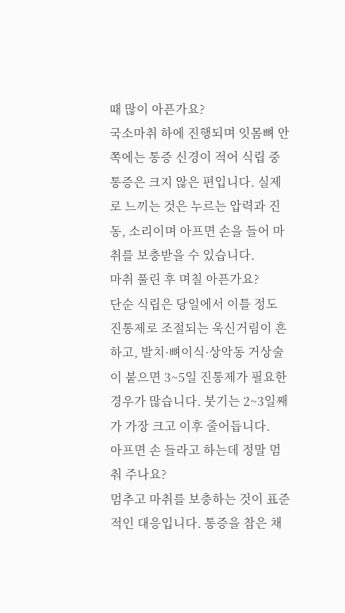때 많이 아픈가요?
국소마취 하에 진행되며 잇몸뼈 안쪽에는 통증 신경이 적어 식립 중 통증은 크지 않은 편입니다. 실제로 느끼는 것은 누르는 압력과 진동, 소리이며 아프면 손을 들어 마취를 보충받을 수 있습니다.
마취 풀린 후 며칠 아픈가요?
단순 식립은 당일에서 이틀 정도 진통제로 조절되는 욱신거림이 흔하고, 발치·뼈이식·상악동 거상술이 붙으면 3~5일 진통제가 필요한 경우가 많습니다. 붓기는 2~3일째가 가장 크고 이후 줄어듭니다.
아프면 손 들라고 하는데 정말 멈춰 주나요?
멈추고 마취를 보충하는 것이 표준적인 대응입니다. 통증을 참은 채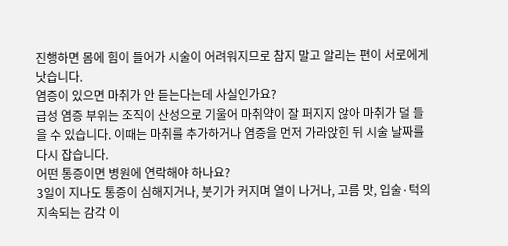진행하면 몸에 힘이 들어가 시술이 어려워지므로 참지 말고 알리는 편이 서로에게 낫습니다.
염증이 있으면 마취가 안 듣는다는데 사실인가요?
급성 염증 부위는 조직이 산성으로 기울어 마취약이 잘 퍼지지 않아 마취가 덜 들을 수 있습니다. 이때는 마취를 추가하거나 염증을 먼저 가라앉힌 뒤 시술 날짜를 다시 잡습니다.
어떤 통증이면 병원에 연락해야 하나요?
3일이 지나도 통증이 심해지거나, 붓기가 커지며 열이 나거나, 고름 맛, 입술·턱의 지속되는 감각 이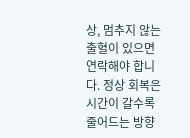상, 멈추지 않는 출혈이 있으면 연락해야 합니다. 정상 회복은 시간이 갈수록 줄어드는 방향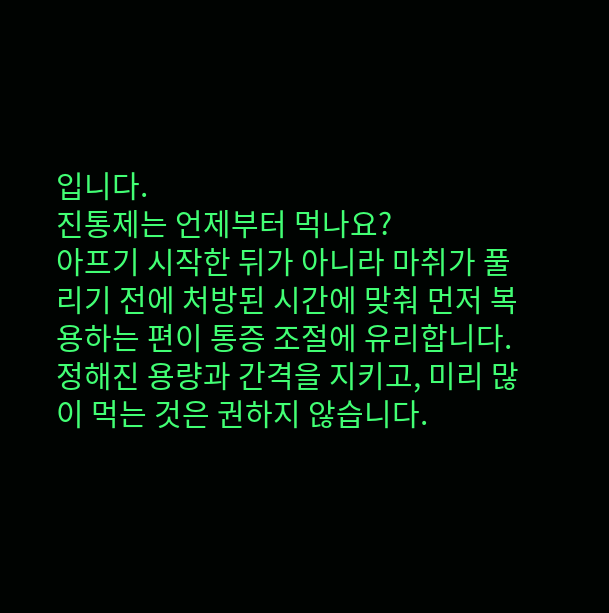입니다.
진통제는 언제부터 먹나요?
아프기 시작한 뒤가 아니라 마취가 풀리기 전에 처방된 시간에 맞춰 먼저 복용하는 편이 통증 조절에 유리합니다. 정해진 용량과 간격을 지키고, 미리 많이 먹는 것은 권하지 않습니다.